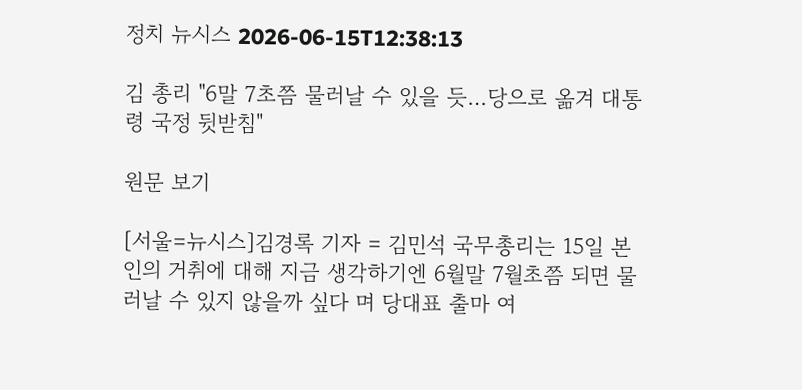정치 뉴시스 2026-06-15T12:38:13

김 총리 "6말 7초쯤 물러날 수 있을 듯…당으로 옮겨 대통령 국정 뒷받침"

원문 보기

[서울=뉴시스]김경록 기자 = 김민석 국무총리는 15일 본인의 거취에 대해 지금 생각하기엔 6월말 7월초쯤 되면 물러날 수 있지 않을까 싶다 며 당대표 출마 여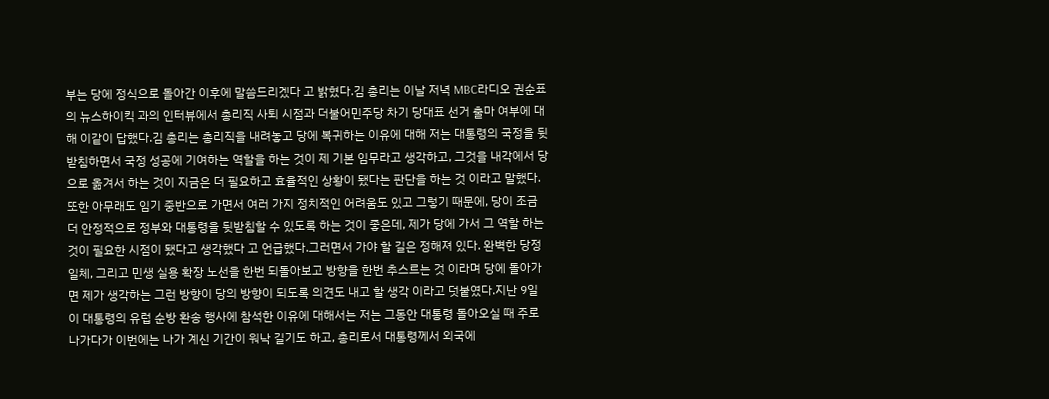부는 당에 정식으로 돌아간 이후에 말씀드리겠다 고 밝혔다.김 총리는 이날 저녁 MBC라디오 권순표의 뉴스하이킥 과의 인터뷰에서 총리직 사퇴 시점과 더불어민주당 차기 당대표 선거 출마 여부에 대해 이같이 답했다.김 총리는 총리직을 내려놓고 당에 복귀하는 이유에 대해 저는 대통령의 국정을 뒷받침하면서 국정 성공에 기여하는 역할을 하는 것이 제 기본 임무라고 생각하고, 그것을 내각에서 당으로 옮겨서 하는 것이 지금은 더 필요하고 효율적인 상황이 됐다는 판단을 하는 것 이라고 말했다.또한 아무래도 임기 중반으로 가면서 여러 가지 정치적인 어려움도 있고 그렇기 때문에, 당이 조금 더 안정적으로 정부와 대통령을 뒷받침할 수 있도록 하는 것이 좋은데, 제가 당에 가서 그 역할 하는 것이 필요한 시점이 됐다고 생각했다 고 언급했다.그러면서 가야 할 길은 정해져 있다. 완벽한 당정 일체, 그리고 민생 실용 확장 노선을 한번 되돌아보고 방향을 한번 추스르는 것 이라며 당에 돌아가면 제가 생각하는 그런 방향이 당의 방향이 되도록 의견도 내고 할 생각 이라고 덧붙였다.지난 9일 이 대통령의 유럽 순방 환송 행사에 참석한 이유에 대해서는 저는 그동안 대통령 돌아오실 때 주로 나가다가 이번에는 나가 계신 기간이 워낙 길기도 하고, 총리로서 대통령께서 외국에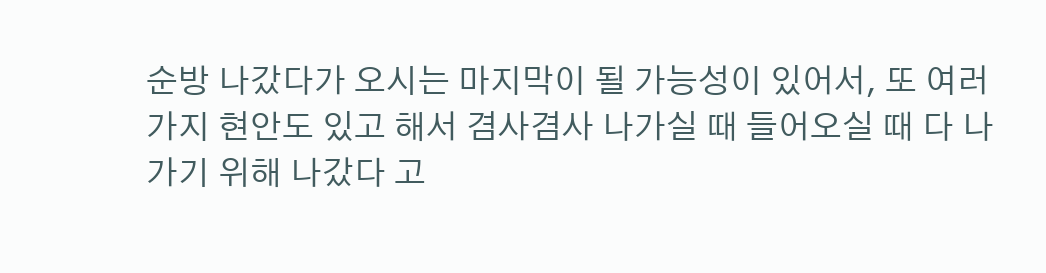순방 나갔다가 오시는 마지막이 될 가능성이 있어서, 또 여러가지 현안도 있고 해서 겸사겸사 나가실 때 들어오실 때 다 나가기 위해 나갔다 고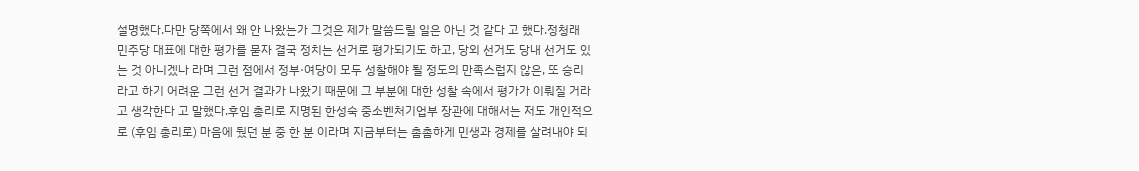설명했다.다만 당쪽에서 왜 안 나왔는가 그것은 제가 말씀드릴 일은 아닌 것 같다 고 했다.정청래 민주당 대표에 대한 평가를 묻자 결국 정치는 선거로 평가되기도 하고, 당외 선거도 당내 선거도 있는 것 아니겠나 라며 그런 점에서 정부·여당이 모두 성찰해야 될 정도의 만족스럽지 않은, 또 승리라고 하기 어려운 그런 선거 결과가 나왔기 때문에 그 부분에 대한 성찰 속에서 평가가 이뤄질 거라고 생각한다 고 말했다.후임 총리로 지명된 한성숙 중소벤처기업부 장관에 대해서는 저도 개인적으로 (후임 총리로) 마음에 뒀던 분 중 한 분 이라며 지금부터는 촘촘하게 민생과 경제를 살려내야 되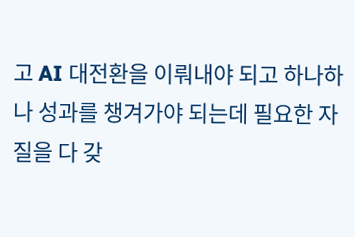고 AI 대전환을 이뤄내야 되고 하나하나 성과를 챙겨가야 되는데 필요한 자질을 다 갖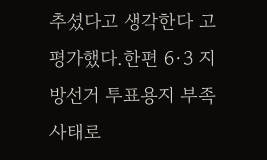추셨다고 생각한다 고 평가했다.한편 6·3 지방선거 투표용지 부족사태로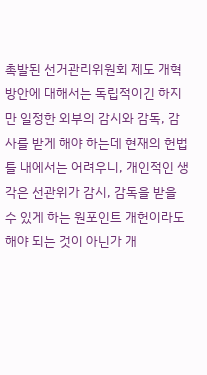촉발된 선거관리위원회 제도 개혁 방안에 대해서는 독립적이긴 하지만 일정한 외부의 감시와 감독, 감사를 받게 해야 하는데 현재의 헌법 틀 내에서는 어려우니, 개인적인 생각은 선관위가 감시, 감독을 받을 수 있게 하는 원포인트 개헌이라도 해야 되는 것이 아닌가 개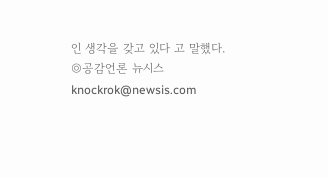인 생각을 갖고 있다 고 말했다. ◎공감언론 뉴시스 knockrok@newsis.com